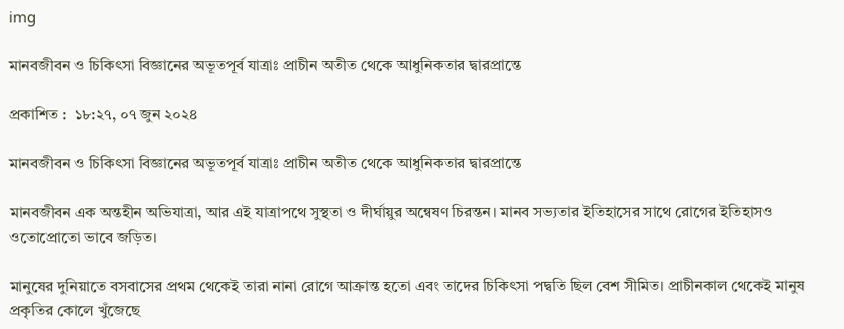img

মানবজীবন ও চিকিৎসা বিজ্ঞানের অভূতপূর্ব যাত্রাঃ প্রাচীন অতীত থেকে আধুনিকতার দ্বারপ্রান্তে

প্রকাশিত :  ১৮:২৭, ০৭ জুন ২০২৪

মানবজীবন ও চিকিৎসা বিজ্ঞানের অভূতপূর্ব যাত্রাঃ প্রাচীন অতীত থেকে আধুনিকতার দ্বারপ্রান্তে

মানবজীবন এক অন্তহীন অভিযাত্রা, আর এই যাত্রাপথে সুস্থতা ও দীর্ঘায়ুর অন্বেষণ চিরন্তন। মানব সভ্যতার ইতিহাসের সাথে রোগের ইতিহাসও ওতোপ্রোতো ভাবে জড়িত।

মানুষের দুনিয়াতে বসবাসের প্রথম থেকেই তারা নানা রোগে আক্রান্ত হতো এবং তাদের চিকিৎসা পদ্বতি ছিল বেশ সীমিত। প্রাচীনকাল থেকেই মানুষ প্রকৃতির কোলে খুঁজেছে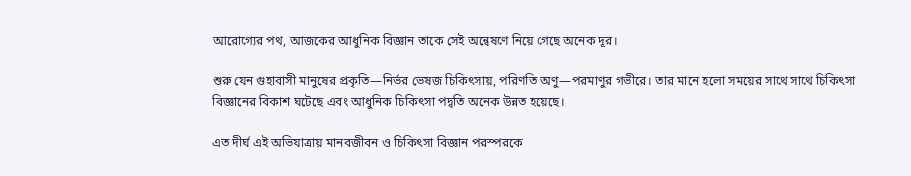আরোগ্যের পথ, আজকের আধুনিক বিজ্ঞান তাকে সেই অন্বেষণে নিয়ে গেছে অনেক দূর।

শুরু যেন গুহাবাসী মানুষের প্রকৃতি—নির্ভর ভেষজ চিকিৎসায়, পরিণতি অণু—পরমাণুর গভীরে। তার মানে হলো সময়ের সাথে সাথে চিকিৎসা বিজ্ঞানের বিকাশ ঘটেছে এবং আধুনিক চিকিৎসা পদ্বতি অনেক উন্নত হয়েছে।

এত দীর্ঘ এই অভিযাত্রায় মানবজীবন ও চিকিৎসা বিজ্ঞান পরস্পরকে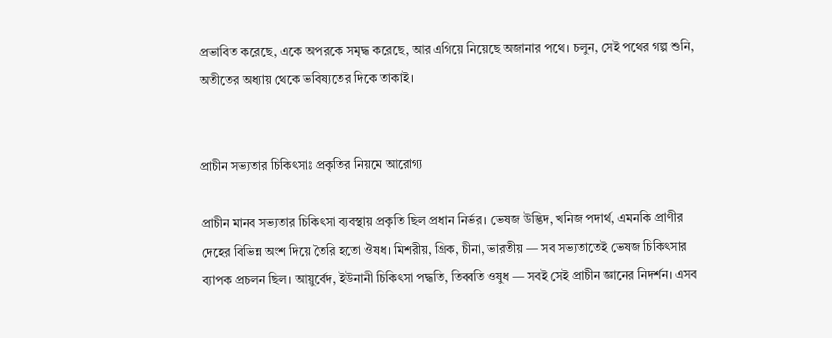প্রভাবিত করেছে, একে অপরকে সমৃদ্ধ করেছে, আর এগিয়ে নিয়েছে অজানার পথে। চলুন, সেই পথের গল্প শুনি, অতীতের অধ্যায় থেকে ভবিষ্যতের দিকে তাকাই।


প্রাচীন সভ্যতার চিকিৎসাঃ প্রকৃতির নিয়মে আরোগ্য

প্রাচীন মানব সভ্যতার চিকিৎসা ব্যবস্থায় প্রকৃতি ছিল প্রধান নির্ভর। ভেষজ উদ্ভিদ, খনিজ পদার্থ, এমনকি প্রাণীর দেহের বিভিন্ন অংশ দিয়ে তৈরি হতো ঔষধ। মিশরীয়, গ্রিক, চীনা, ভারতীয় — সব সভ্যতাতেই ভেষজ চিকিৎসার ব্যাপক প্রচলন ছিল। আয়ুর্বেদ, ইউনানী চিকিৎসা পদ্ধতি, তিব্বতি ওষুধ — সবই সেই প্রাচীন জ্ঞানের নিদর্শন। এসব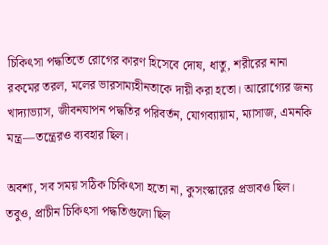চিকিৎসা পদ্ধতিতে রোগের কারণ হিসেবে দোষ, ধাতু, শরীরের নানা রকমের তরল, মলের ভারসাম্যহীনতাকে দায়ী করা হতো। আরোগ্যের জন্য খাদ্যাভ্যাস, জীবনযাপন পদ্ধতির পরিবর্তন, যোগব্যায়াম, ম্যাসাজ, এমনকি মন্ত্র—তন্ত্রেরও ব্যবহার ছিল।

অবশ্য, সব সময় সঠিক চিকিৎসা হতো না, কুসংস্কারের প্রভাবও ছিল। তবুও, প্রাচীন চিকিৎসা পদ্ধতিগুলো ছিল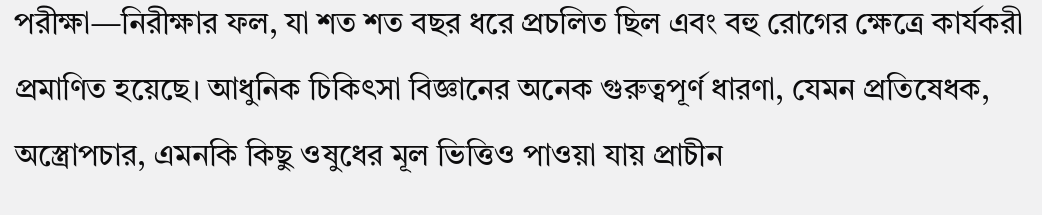পরীক্ষা—নিরীক্ষার ফল, যা শত শত বছর ধরে প্রচলিত ছিল এবং বহু রোগের ক্ষেত্রে কার্যকরী প্রমাণিত হয়েছে। আধুনিক চিকিৎসা বিজ্ঞানের অনেক গুরুত্বপূর্ণ ধারণা, যেমন প্রতিষেধক, অস্ত্রোপচার, এমনকি কিছু ওষুধের মূল ভিত্তিও পাওয়া যায় প্রাচীন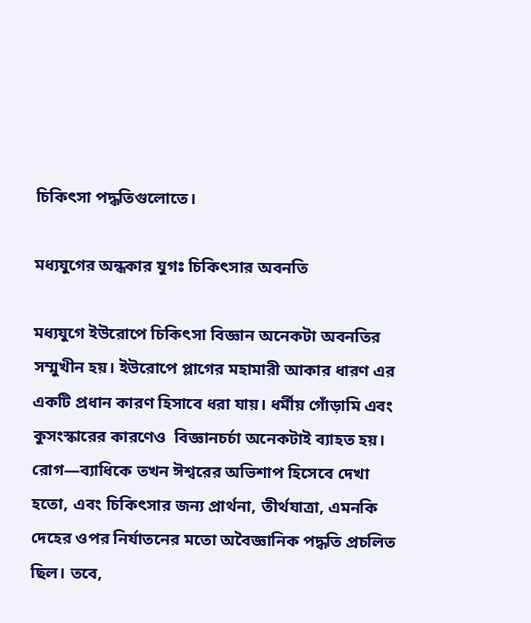চিকিৎসা পদ্ধতিগুলোতে।

মধ্যযুগের অন্ধকার যুগঃ চিকিৎসার অবনতি

মধ্যযুগে ইউরোপে চিকিৎসা বিজ্ঞান অনেকটা অবনতির সম্মুখীন হয়। ইউরোপে প্লাগের মহামারী আকার ধারণ এর একটি প্রধান কারণ হিসাবে ধরা যায়। ধর্মীয় গোঁড়ামি এবং কুসংস্কারের কারণেও  বিজ্ঞানচর্চা অনেকটাই ব্যাহত হয়। রোগ—ব্যাধিকে তখন ঈশ্বরের অভিশাপ হিসেবে দেখা হতো, এবং চিকিৎসার জন্য প্রার্থনা, তীর্থযাত্রা, এমনকি দেহের ওপর নির্যাতনের মতো অবৈজ্ঞানিক পদ্ধতি প্রচলিত ছিল। তবে,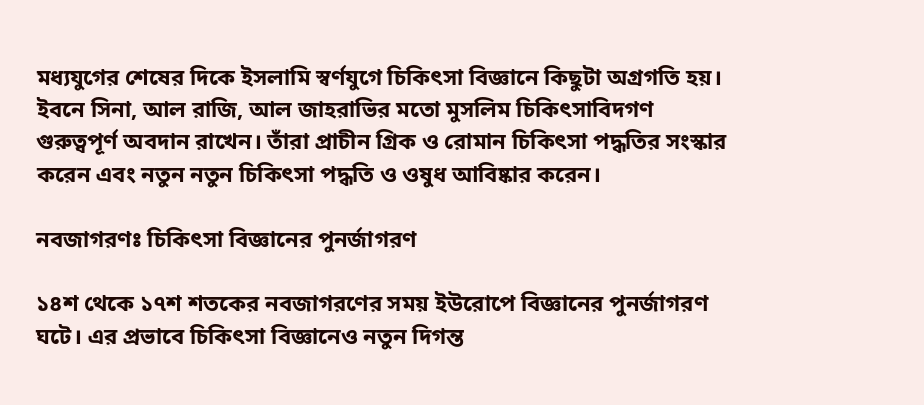মধ্যযুগের শেষের দিকে ইসলামি স্বর্ণযুগে চিকিৎসা বিজ্ঞানে কিছুটা অগ্রগতি হয়। ইবনে সিনা, আল রাজি, আল জাহরাভির মতো মুসলিম চিকিৎসাবিদগণ গুরুত্বপূর্ণ অবদান রাখেন। তাঁরা প্রাচীন গ্রিক ও রোমান চিকিৎসা পদ্ধতির সংস্কার করেন এবং নতুন নতুন চিকিৎসা পদ্ধতি ও ওষুধ আবিষ্কার করেন।

নবজাগরণঃ চিকিৎসা বিজ্ঞানের পুনর্জাগরণ

১৪শ থেকে ১৭শ শতকের নবজাগরণের সময় ইউরোপে বিজ্ঞানের পুনর্জাগরণ ঘটে। এর প্রভাবে চিকিৎসা বিজ্ঞানেও নতুন দিগন্ত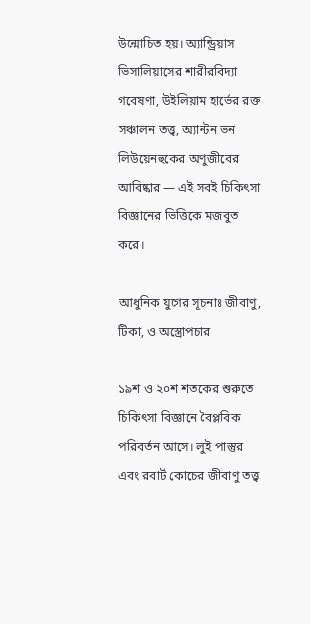উন্মোচিত হয়। অ্যান্ড্রিয়াস ভিসালিয়াসের শারীরবিদ্যা গবেষণা, উইলিয়াম হার্ভের রক্ত সঞ্চালন তত্ত্ব, অ্যান্টন ভন লিউয়েনহুকের অণুজীবের আবিষ্কার — এই সবই চিকিৎসা বিজ্ঞানের ভিত্তিকে মজবুত  করে।

আধুনিক যুগের সূচনাঃ জীবাণু, টিকা, ও অস্ত্রোপচার

১৯শ ও ২০শ শতকের শুরুতে চিকিৎসা বিজ্ঞানে বৈপ্লবিক পরিবর্তন আসে। লুই পাস্তুর এবং রবার্ট কোচের জীবাণু তত্ত্ব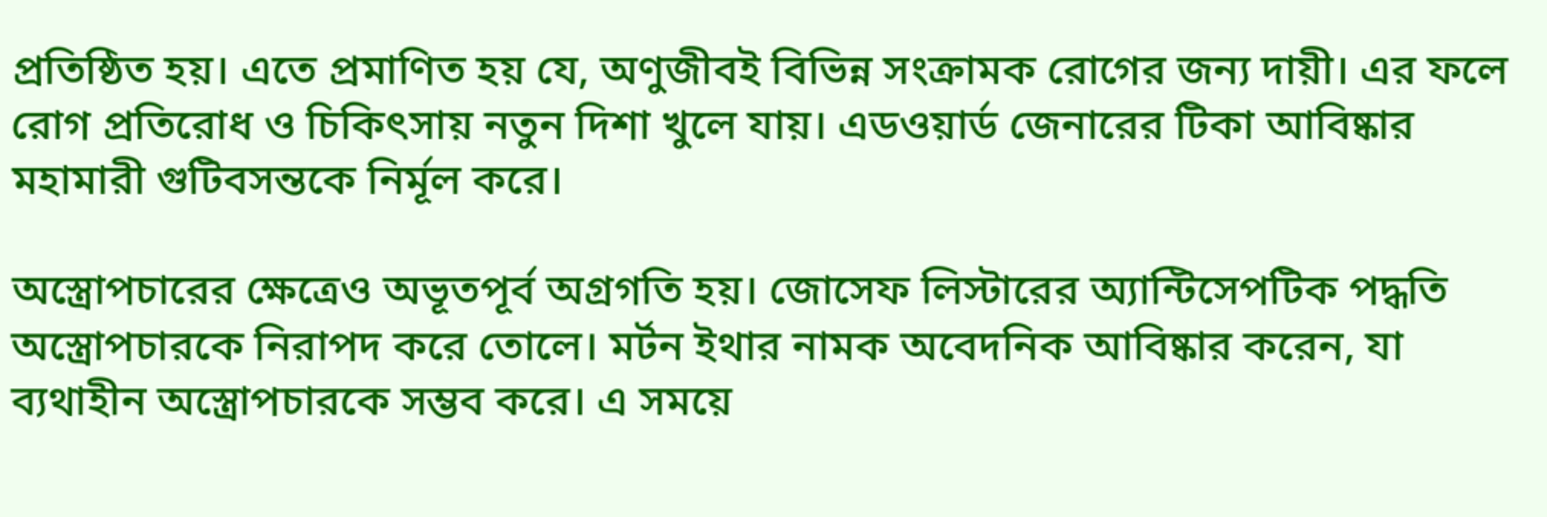প্রতিষ্ঠিত হয়। এতে প্রমাণিত হয় যে, অণুজীবই বিভিন্ন সংক্রামক রোগের জন্য দায়ী। এর ফলে রোগ প্রতিরোধ ও চিকিৎসায় নতুন দিশা খুলে যায়। এডওয়ার্ড জেনারের টিকা আবিষ্কার মহামারী গুটিবসন্তকে নির্মূল করে।

অস্ত্রোপচারের ক্ষেত্রেও অভূতপূর্ব অগ্রগতি হয়। জোসেফ লিস্টারের অ্যান্টিসেপটিক পদ্ধতি অস্ত্রোপচারকে নিরাপদ করে তোলে। মর্টন ইথার নামক অবেদনিক আবিষ্কার করেন, যা ব্যথাহীন অস্ত্রোপচারকে সম্ভব করে। এ সময়ে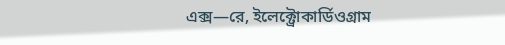এক্স—রে, ইলেক্ট্রোকার্ডিওগ্রাম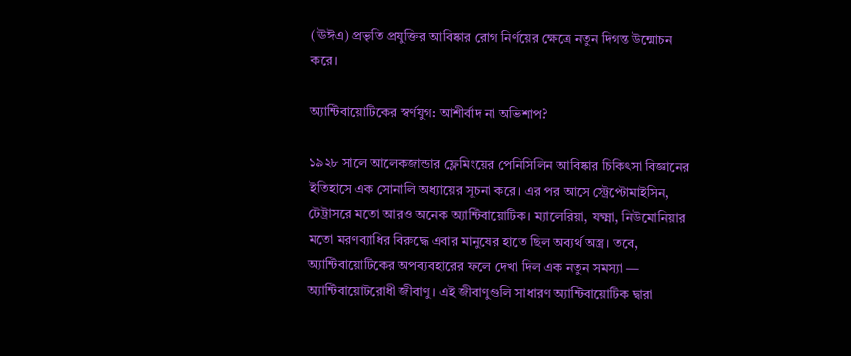(ঊঈএ) প্রভৃতি প্রযুক্তির আবিষ্কার রোগ নির্ণয়ের ক্ষেত্রে নতুন দিগন্ত উন্মোচন করে।

অ্যান্টিবায়োটিকের স্বর্ণযুগ: আশীর্বাদ না অভিশাপ?

১৯২৮ সালে আলেকজান্ডার ফ্লেমিংয়ের পেনিসিলিন আবিষ্কার চিকিৎসা বিজ্ঞানের ইতিহাসে এক সোনালি অধ্যায়ের সূচনা করে। এর পর আসে স্ট্রেপ্টোমাইসিন, টেট্রাসরে মতো আরও অনেক অ্যান্টিবায়োটিক। ম্যালেরিয়া, যক্ষ্মা, নিউমোনিয়ার মতো মরণব্যাধির বিরুদ্ধে এবার মানুষের হাতে ছিল অব্যর্থ অস্ত্র। তবে, অ্যান্টিবায়োটিকের অপব্যবহারের ফলে দেখা দিল এক নতুন সমস্যা — অ্যান্টিবায়োটরোধী জীবাণু। এই জীবাণুগুলি সাধারণ অ্যান্টিবায়োটিক দ্বারা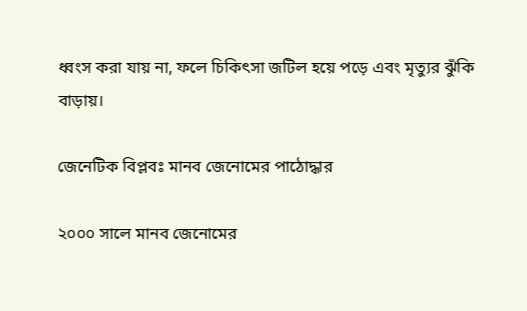ধ্বংস করা যায় না, ফলে চিকিৎসা জটিল হয়ে পড়ে এবং মৃত্যুর ঝুঁকি বাড়ায়।

জেনেটিক বিপ্লবঃ মানব জেনোমের পাঠোদ্ধার

২০০০ সালে মানব জেনোমের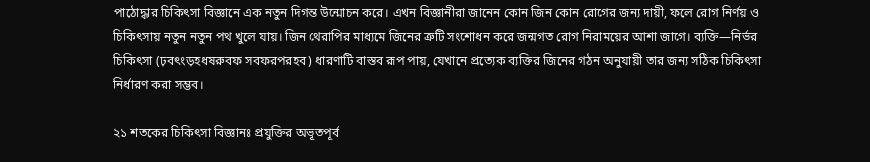পাঠোদ্ধার চিকিৎসা বিজ্ঞানে এক নতুন দিগন্ত উন্মোচন করে। এখন বিজ্ঞানীরা জানেন কোন জিন কোন রোগের জন্য দায়ী, ফলে রোগ নির্ণয় ও চিকিৎসায় নতুন নতুন পথ খুলে যায়। জিন থেরাপির মাধ্যমে জিনের ত্রুটি সংশোধন করে জন্মগত রোগ নিরাময়ের আশা জাগে। ব্যক্তি—নির্ভর চিকিৎসা (ঢ়বৎংড়হধষরুবফ সবফরপরহব) ধারণাটি বাস্তব রূপ পায়, যেখানে প্রত্যেক ব্যক্তির জিনের গঠন অনুযায়ী তার জন্য সঠিক চিকিৎসা নির্ধারণ করা সম্ভব।

২১ শতকের চিকিৎসা বিজ্ঞানঃ প্রযুক্তির অভূতপূর্ব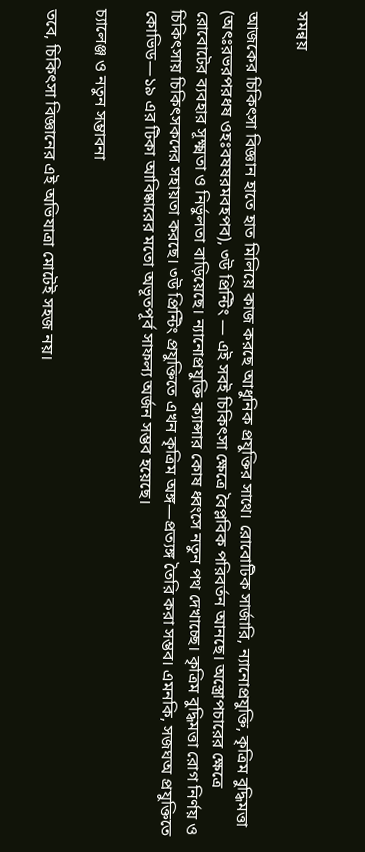সমন্বয়

আজকের চিকিৎসা বিজ্ঞান হাতে হাত মিলিয়ে কাজ করছে আধুনিক প্রযুক্তির সাথে। রোবোটিক সার্জারি, ন্যানোপ্রযুক্তি, কৃত্রিম বুদ্ধিমত্তা (অৎঃরভরপরধষ ওহঃবষষরমবহপব), ৩উ প্রিন্টিং — এই সবই চিকিৎসা ক্ষেত্রে বৈপ্লবিক পরিবর্তন আনছে। অস্ত্রোপচারের ক্ষেত্রে রোবোটের ব্যবহার সূক্ষ্মতা ও নির্ভুলতা বাড়িয়েছে। ন্যানোপ্রযুক্তি ক্যান্সার কোষ ধ্বংসে নতুন পথ দেখাচ্ছে। কৃত্রিম বুদ্ধিমত্তা রোগ নির্ণয় ও চিকিৎসায় চিকিৎসকদের সহায়তা করছে। ৩উ প্রিন্টিং প্রযুক্তিতে এখন কৃত্রিম অঙ্গ—প্রত্যঙ্গ তৈরি করা সম্ভব। এমনকি, সজঘঅ প্রযুক্তিতে কোভিড—১৯ এর টিকা আবিষ্কারের মতো অভূতপূর্ব সাফল্য অর্জন সম্ভব হয়েছে।

চ্যালেঞ্জ ও নতুন সম্ভাবনা

তবে, চিকিৎসা বিজ্ঞানের এই অভিযাত্রা মোটেই সহজ নয়।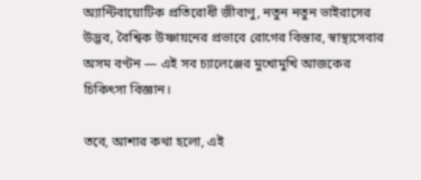অ্যান্টিবায়োটিক প্রতিরোধী জীবাণু, নতুন নতুন ভাইরাসের উদ্ভব, বৈশ্বিক উষ্ণায়নের প্রভাবে রোগের বিস্তার, স্বাস্থ্যসেবার অসম বণ্টন — এই সব চ্যালেঞ্জের মুখোমুখি আজকের চিকিৎসা বিজ্ঞান।

তবে, আশার কথা হলো, এই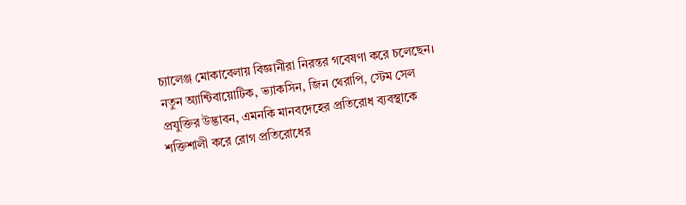চ্যালেঞ্জ মোকাবেলায় বিজ্ঞানীরা নিরন্তর গবেষণা করে চলেছেন। নতুন অ্যান্টিবায়োটিক, ভ্যাকসিন, জিন থেরাপি, স্টেম সেল প্রযুক্তির উদ্ভাবন, এমনকি মানবদেহের প্রতিরোধ ব্যবস্থাকে শক্তিশালী করে রোগ প্রতিরোধের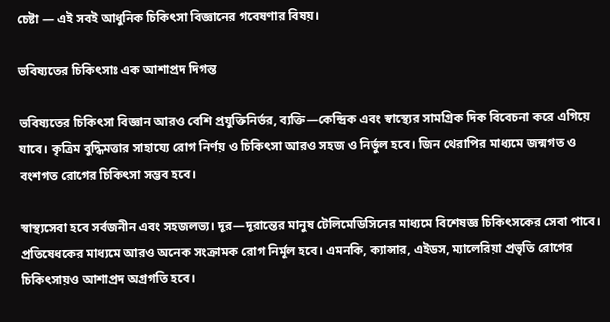চেষ্টা — এই সবই আধুনিক চিকিৎসা বিজ্ঞানের গবেষণার বিষয়।

ভবিষ্যতের চিকিৎসাঃ এক আশাপ্রদ দিগন্ত

ভবিষ্যতের চিকিৎসা বিজ্ঞান আরও বেশি প্রযুক্তিনির্ভর, ব্যক্তি—কেন্দ্রিক এবং স্বাস্থ্যের সামগ্রিক দিক বিবেচনা করে এগিয়ে যাবে। কৃত্রিম বুদ্ধিমত্তার সাহায্যে রোগ নির্ণয় ও চিকিৎসা আরও সহজ ও নির্ভুল হবে। জিন থেরাপির মাধ্যমে জন্মগত ও বংশগত রোগের চিকিৎসা সম্ভব হবে।

স্বাস্থ্যসেবা হবে সর্বজনীন এবং সহজলভ্য। দূর—দূরান্তের মানুষ টেলিমেডিসিনের মাধ্যমে বিশেষজ্ঞ চিকিৎসকের সেবা পাবে। প্রতিষেধকের মাধ্যমে আরও অনেক সংক্রামক রোগ নির্মূল হবে। এমনকি, ক্যান্সার, এইডস, ম্যালেরিয়া প্রভৃতি রোগের চিকিৎসায়ও আশাপ্রদ অগ্রগতি হবে।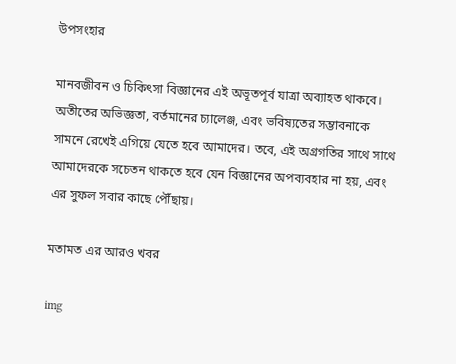উপসংহার

মানবজীবন ও চিকিৎসা বিজ্ঞানের এই অভূতপূর্ব যাত্রা অব্যাহত থাকবে। অতীতের অভিজ্ঞতা, বর্তমানের চ্যালেঞ্জ, এবং ভবিষ্যতের সম্ভাবনাকে সামনে রেখেই এগিয়ে যেতে হবে আমাদের। তবে, এই অগ্রগতির সাথে সাথে আমাদেরকে সচেতন থাকতে হবে যেন বিজ্ঞানের অপব্যবহার না হয়, এবং এর সুফল সবার কাছে পৌঁছায়।

মতামত এর আরও খবর

img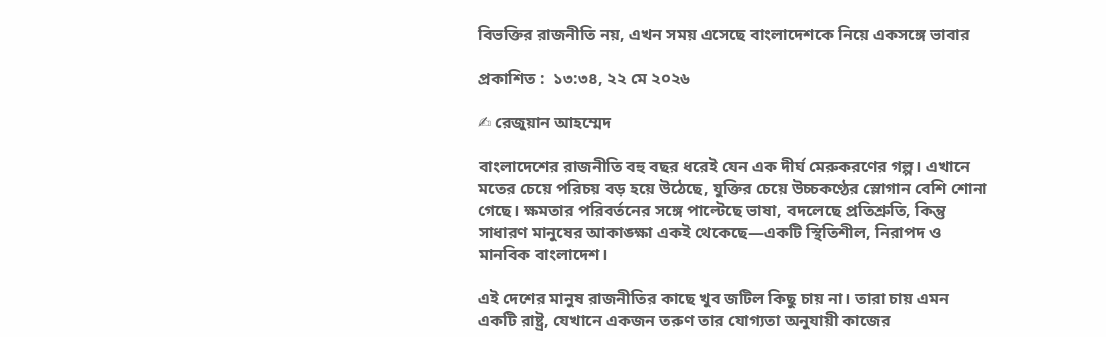বিভক্তির রাজনীতি নয়, এখন সময় এসেছে বাংলাদেশকে নিয়ে একসঙ্গে ভাবার

প্রকাশিত :  ১৩:৩৪, ২২ মে ২০২৬

✍ রেজুয়ান আহম্মেদ

বাংলাদেশের রাজনীতি বহু বছর ধরেই যেন এক দীর্ঘ মেরুকরণের গল্প। এখানে মতের চেয়ে পরিচয় বড় হয়ে উঠেছে, যুক্তির চেয়ে উচ্চকণ্ঠের স্লোগান বেশি শোনা গেছে। ক্ষমতার পরিবর্তনের সঙ্গে পাল্টেছে ভাষা, বদলেছে প্রতিশ্রুতি, কিন্তু সাধারণ মানুষের আকাঙ্ক্ষা একই থেকেছে—একটি স্থিতিশীল, নিরাপদ ও মানবিক বাংলাদেশ।

এই দেশের মানুষ রাজনীতির কাছে খুব জটিল কিছু চায় না। তারা চায় এমন একটি রাষ্ট্র, যেখানে একজন তরুণ তার যোগ্যতা অনুযায়ী কাজের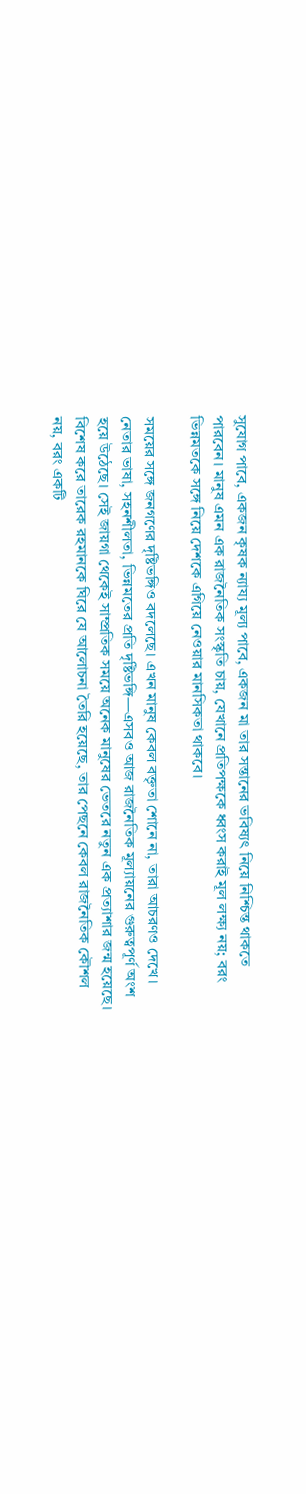সুযোগ পাবে, একজন কৃষক ন্যায্য মূল্য পাবে, একজন মা তার সন্তানের ভবিষ্যৎ নিয়ে নিশ্চিন্ত থাকতে পারবেন। মানুষ এমন এক রাজনৈতিক সংস্কৃতি চায়, যেখানে প্রতিপক্ষকে ধ্বংস করাই মূল লক্ষ্য নয়; বরং ভিন্নমতকে সঙ্গে নিয়ে দেশকে এগিয়ে নেওয়ার মানসিকতা থাকবে।

সময়ের সঙ্গে জনগণের দৃষ্টিভঙ্গিও বদলেছে। এখন মানুষ কেবল বক্তৃতা শোনে না, তারা আচরণও দেখে। নেতার ভাষা, সহনশীলতা, ভিন্নমতের প্রতি দৃষ্টিভঙ্গি—এসবও আজ রাজনৈতিক মূল্যায়নের গুরুত্বপূর্ণ অংশ হয়ে উঠেছে। সেই জায়গা থেকেই সাম্প্রতিক সময়ে অনেক মানুষের ভেতরে নতুন এক প্রত্যাশার জন্ম হয়েছে। বিশেষ করে তারেক রহমানকে ঘিরে যে আলোচনা তৈরি হয়েছে, তার পেছনে কেবল রাজনৈতিক কৌশল নয়, বরং একটি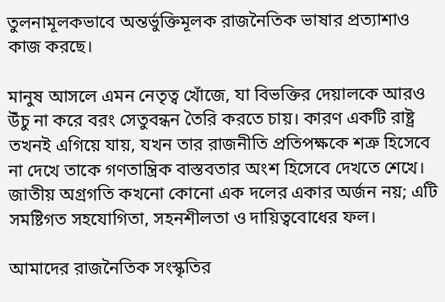তুলনামূলকভাবে অন্তর্ভুক্তিমূলক রাজনৈতিক ভাষার প্রত্যাশাও কাজ করছে।

মানুষ আসলে এমন নেতৃত্ব খোঁজে, যা বিভক্তির দেয়ালকে আরও উঁচু না করে বরং সেতুবন্ধন তৈরি করতে চায়। কারণ একটি রাষ্ট্র তখনই এগিয়ে যায়, যখন তার রাজনীতি প্রতিপক্ষকে শত্রু হিসেবে না দেখে তাকে গণতান্ত্রিক বাস্তবতার অংশ হিসেবে দেখতে শেখে। জাতীয় অগ্রগতি কখনো কোনো এক দলের একার অর্জন নয়; এটি সমষ্টিগত সহযোগিতা, সহনশীলতা ও দায়িত্ববোধের ফল।

আমাদের রাজনৈতিক সংস্কৃতির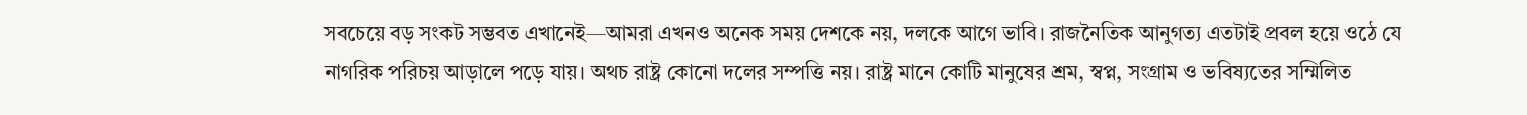সবচেয়ে বড় সংকট সম্ভবত এখানেই—আমরা এখনও অনেক সময় দেশকে নয়, দলকে আগে ভাবি। রাজনৈতিক আনুগত্য এতটাই প্রবল হয়ে ওঠে যে নাগরিক পরিচয় আড়ালে পড়ে যায়। অথচ রাষ্ট্র কোনো দলের সম্পত্তি নয়। রাষ্ট্র মানে কোটি মানুষের শ্রম, স্বপ্ন, সংগ্রাম ও ভবিষ্যতের সম্মিলিত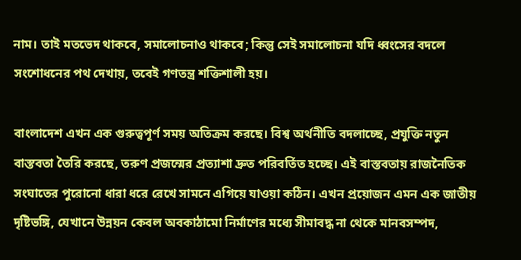নাম। তাই মতভেদ থাকবে, সমালোচনাও থাকবে; কিন্তু সেই সমালোচনা যদি ধ্বংসের বদলে সংশোধনের পথ দেখায়, তবেই গণতন্ত্র শক্তিশালী হয়।

বাংলাদেশ এখন এক গুরুত্বপূর্ণ সময় অতিক্রম করছে। বিশ্ব অর্থনীতি বদলাচ্ছে, প্রযুক্তি নতুন বাস্তবতা তৈরি করছে, তরুণ প্রজন্মের প্রত্যাশা দ্রুত পরিবর্তিত হচ্ছে। এই বাস্তবতায় রাজনৈতিক সংঘাতের পুরোনো ধারা ধরে রেখে সামনে এগিয়ে যাওয়া কঠিন। এখন প্রয়োজন এমন এক জাতীয় দৃষ্টিভঙ্গি, যেখানে উন্নয়ন কেবল অবকাঠামো নির্মাণের মধ্যে সীমাবদ্ধ না থেকে মানবসম্পদ,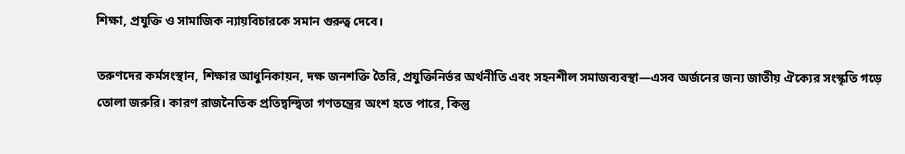শিক্ষা, প্রযুক্তি ও সামাজিক ন্যায়বিচারকে সমান গুরুত্ব দেবে।

তরুণদের কর্মসংস্থান, শিক্ষার আধুনিকায়ন, দক্ষ জনশক্তি তৈরি, প্রযুক্তিনির্ভর অর্থনীতি এবং সহনশীল সমাজব্যবস্থা—এসব অর্জনের জন্য জাতীয় ঐক্যের সংস্কৃতি গড়ে তোলা জরুরি। কারণ রাজনৈতিক প্রতিদ্বন্দ্বিতা গণতন্ত্রের অংশ হতে পারে, কিন্তু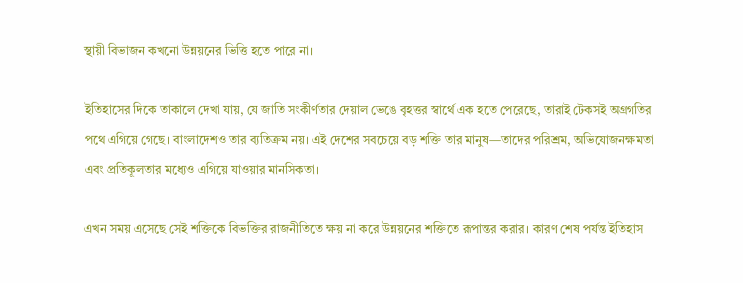স্থায়ী বিভাজন কখনো উন্নয়নের ভিত্তি হতে পারে না।

ইতিহাসের দিকে তাকালে দেখা যায়, যে জাতি সংকীর্ণতার দেয়াল ভেঙে বৃহত্তর স্বার্থে এক হতে পেরেছে, তারাই টেকসই অগ্রগতির পথে এগিয়ে গেছে। বাংলাদেশও তার ব্যতিক্রম নয়। এই দেশের সবচেয়ে বড় শক্তি তার মানুষ—তাদের পরিশ্রম, অভিযোজনক্ষমতা এবং প্রতিকূলতার মধ্যেও এগিয়ে যাওয়ার মানসিকতা।

এখন সময় এসেছে সেই শক্তিকে বিভক্তির রাজনীতিতে ক্ষয় না করে উন্নয়নের শক্তিতে রূপান্তর করার। কারণ শেষ পর্যন্ত ইতিহাস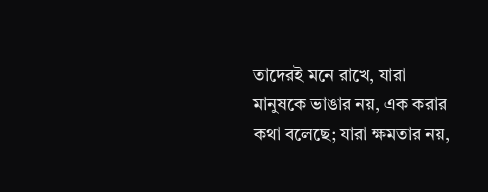তাদেরই মনে রাখে, যারা মানুষকে ভাঙার নয়, এক করার কথা বলেছে; যারা ক্ষমতার নয়,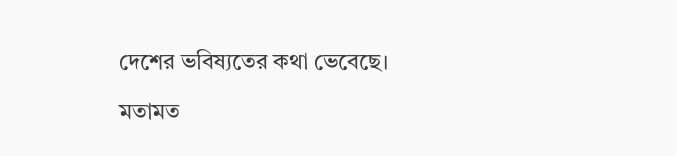দেশের ভবিষ্যতের কথা ভেবেছে।

মতামত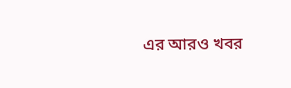এর আরও খবর